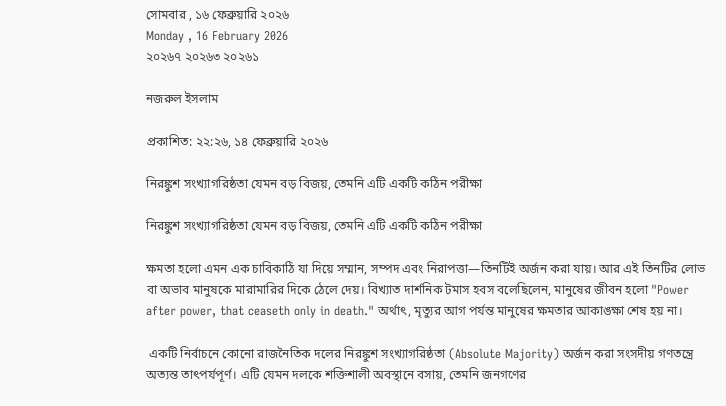সোমবার , ১৬ ফেব্রুয়ারি ২০২৬
Monday , 16 February 2026
২০২৬৭ ২০২৬৩ ২০২৬১

নজরুল ইসলাম

প্রকাশিত: ২২:২৬, ১৪ ফেব্রুয়ারি ২০২৬

নিরঙ্কুশ সংখ্যাগরিষ্ঠতা যেমন বড় বিজয়, তেমনি এটি একটি কঠিন পরীক্ষা

নিরঙ্কুশ সংখ্যাগরিষ্ঠতা যেমন বড় বিজয়, তেমনি এটি একটি কঠিন পরীক্ষা

ক্ষমতা হলো এমন এক চাবিকাঠি যা দিয়ে সম্মান, সম্পদ এবং নিরাপত্তা—তিনটিই অর্জন করা যায়। আর এই তিনটির লোভ বা অভাব মানুষকে মারামারির দিকে ঠেলে দেয়। বিখ্যাত দার্শনিক টমাস হবস বলেছিলেন, মানুষের জীবন হলো "Power after power, that ceaseth only in death." অর্থাৎ, মৃত্যুর আগ পর্যন্ত মানুষের ক্ষমতার আকাঙ্ক্ষা শেষ হয় না।

 একটি নির্বাচনে কোনো রাজনৈতিক দলের নিরঙ্কুশ সংখ্যাগরিষ্ঠতা (Absolute Majority) অর্জন করা সংসদীয় গণতন্ত্রে অত্যন্ত তাৎপর্যপূর্ণ। এটি যেমন দলকে শক্তিশালী অবস্থানে বসায়, তেমনি জনগণের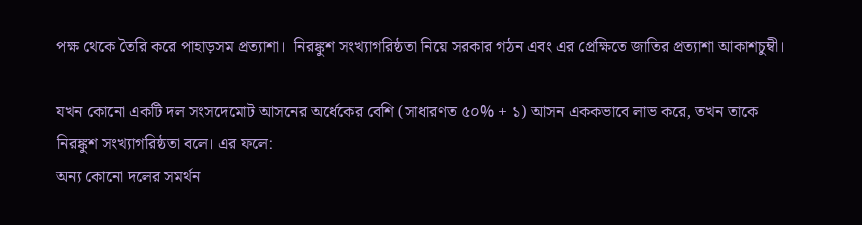পক্ষ থেকে তৈরি করে পাহাড়সম প্রত্যাশা।  নিরঙ্কুশ সংখ্যাগরিষ্ঠতা নিয়ে সরকার গঠন এবং এর প্রেক্ষিতে জাতির প্রত্যাশা আকাশচুম্বী।

যখন কোনো একটি দল সংসদেমোট আসনের অর্ধেকের বেশি (সাধারণত ৫০% + ১) আসন এককভাবে লাভ করে, তখন তাকে নিরঙ্কুশ সংখ্যাগরিষ্ঠতা বলে। এর ফলে:
অন্য কোনো দলের সমর্থন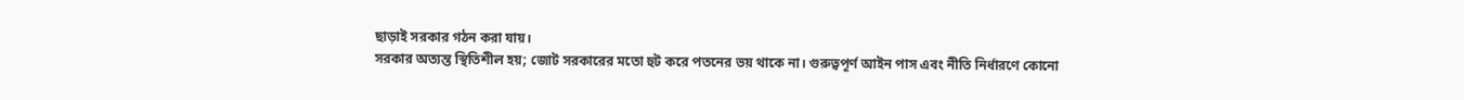ছাড়াই সরকার গঠন করা যায়।
সরকার অত্যন্ত স্থিতিশীল হয়; জোট সরকারের মতো হুট করে পতনের ভয় থাকে না। গুরুত্বপূর্ণ আইন পাস এবং নীতি নির্ধারণে কোনো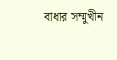বাধার সম্মুখীন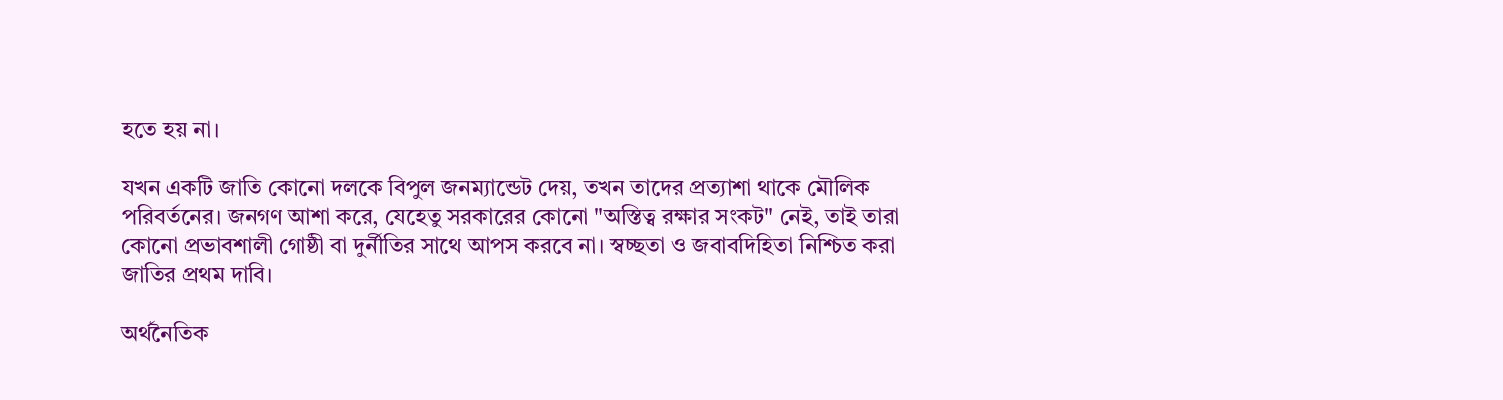হতে হয় না।

যখন একটি জাতি কোনো দলকে বিপুল জনম্যান্ডেট দেয়, তখন তাদের প্রত্যাশা থাকে মৌলিক পরিবর্তনের। জনগণ আশা করে, যেহেতু সরকারের কোনো "অস্তিত্ব রক্ষার সংকট" নেই, তাই তারা কোনো প্রভাবশালী গোষ্ঠী বা দুর্নীতির সাথে আপস করবে না। স্বচ্ছতা ও জবাবদিহিতা নিশ্চিত করা জাতির প্রথম দাবি।

অর্থনৈতিক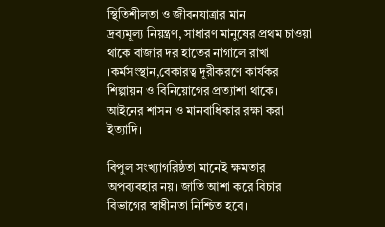স্থিতিশীলতা ও জীবনযাত্রার মান
দ্রব্যমূল্য নিয়ন্ত্রণ, সাধারণ মানুষের প্রথম চাওয়া থাকে বাজার দর হাতের নাগালে রাখা ।কর্মসংস্থান,বেকারত্ব দূরীকরণে কার্যকর শিল্পায়ন ও বিনিয়োগের প্রত্যাশা থাকে।
আইনের শাসন ও মানবাধিকার রক্ষা করা ইত্যাদি।

বিপুল সংখ্যাগরিষ্ঠতা মানেই ক্ষমতার অপব্যবহার নয়। জাতি আশা করে বিচার বিভাগের স্বাধীনতা নিশ্চিত হবে।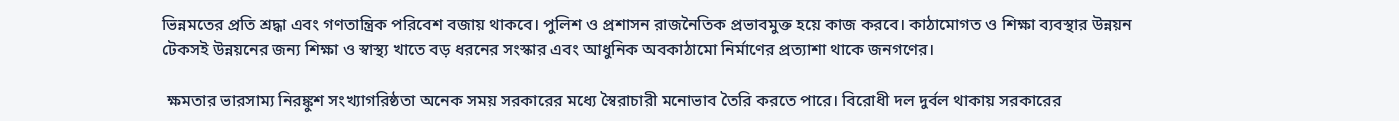ভিন্নমতের প্রতি শ্রদ্ধা এবং গণতান্ত্রিক পরিবেশ বজায় থাকবে। পুলিশ ও প্রশাসন রাজনৈতিক প্রভাবমুক্ত হয়ে কাজ করবে। কাঠামোগত ও শিক্ষা ব্যবস্থার উন্নয়ন
টেকসই উন্নয়নের জন্য শিক্ষা ও স্বাস্থ্য খাতে বড় ধরনের সংস্কার এবং আধুনিক অবকাঠামো নির্মাণের প্রত্যাশা থাকে জনগণের।

 ক্ষমতার ভারসাম্য নিরঙ্কুশ সংখ্যাগরিষ্ঠতা অনেক সময় সরকারের মধ্যে স্বৈরাচারী মনোভাব তৈরি করতে পারে। বিরোধী দল দুর্বল থাকায় সরকারের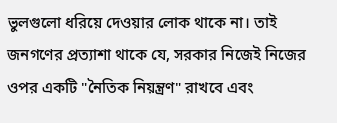ভুলগুলো ধরিয়ে দেওয়ার লোক থাকে না। তাই জনগণের প্রত্যাশা থাকে যে, সরকার নিজেই নিজের ওপর একটি "নৈতিক নিয়ন্ত্রণ" রাখবে এবং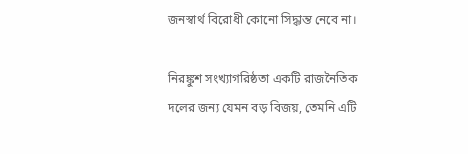জনস্বার্থ বিরোধী কোনো সিদ্ধান্ত নেবে না।

নিরঙ্কুশ সংখ্যাগরিষ্ঠতা একটি রাজনৈতিক দলের জন্য যেমন বড় বিজয়, তেমনি এটি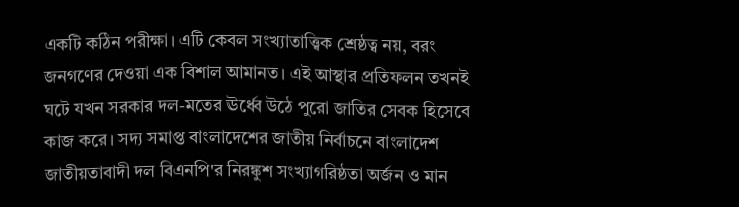একটি কঠিন পরীক্ষা। এটি কেবল সংখ্যাতাত্ত্বিক শ্রেষ্ঠত্ব নয়, বরং জনগণের দেওয়া এক বিশাল আমানত। এই আস্থার প্রতিফলন তখনই ঘটে যখন সরকার দল-মতের ঊর্ধ্বে উঠে পুরো জাতির সেবক হিসেবে কাজ করে। সদ্য সমাপ্ত বাংলাদেশের জাতীয় নির্বাচনে বাংলাদেশ জাতীয়তাবাদী দল বিএনপি'র নিরঙ্কুশ সংখ্যাগরিষ্ঠতা অর্জন ও মান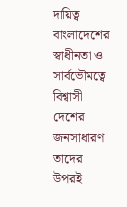দায়িত্ব বাংলাদেশের স্বাধীনতা ও সার্বভৌমত্বে বিশ্বাসী দেশের জনসাধারণ তাদের উপরই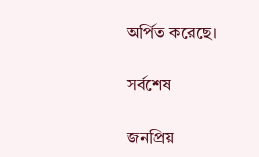অর্পিত করেছে।

সর্বশেষ

জনপ্রিয়